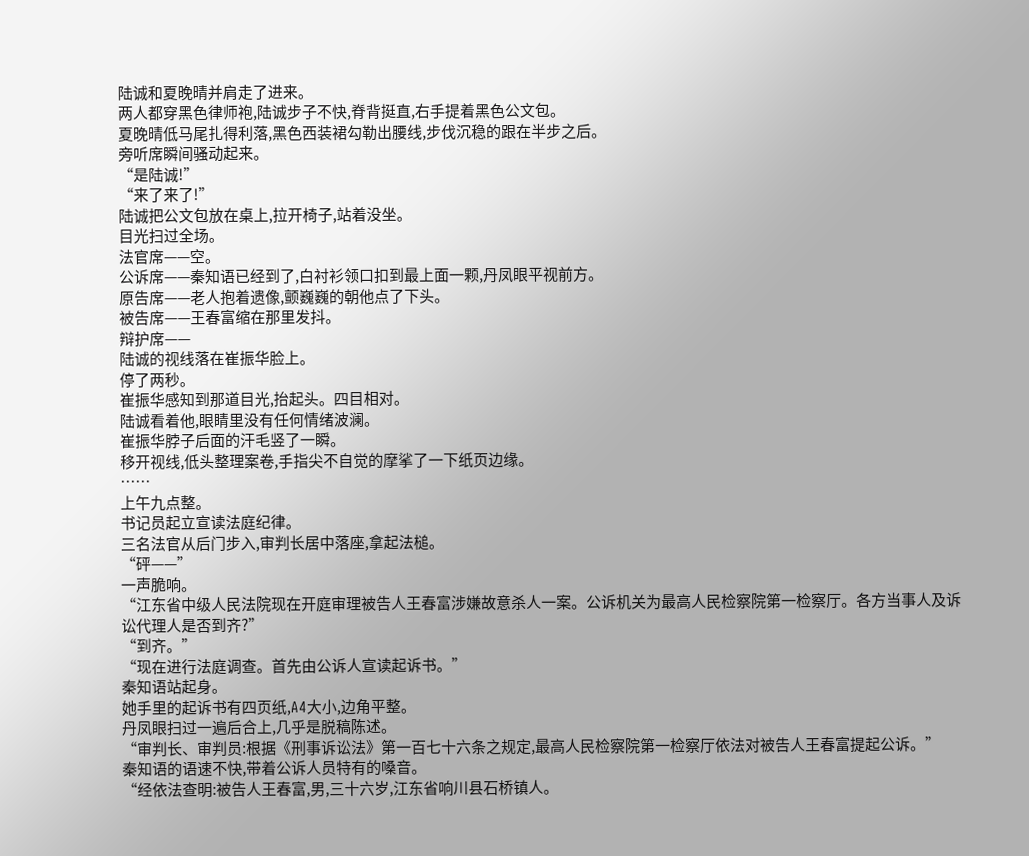陆诚和夏晚晴并肩走了进来。
两人都穿黑色律师袍,陆诚步子不快,脊背挺直,右手提着黑色公文包。
夏晚晴低马尾扎得利落,黑色西装裙勾勒出腰线,步伐沉稳的跟在半步之后。
旁听席瞬间骚动起来。
“是陆诚!”
“来了来了!”
陆诚把公文包放在桌上,拉开椅子,站着没坐。
目光扫过全场。
法官席——空。
公诉席——秦知语已经到了,白衬衫领口扣到最上面一颗,丹凤眼平视前方。
原告席——老人抱着遗像,颤巍巍的朝他点了下头。
被告席——王春富缩在那里发抖。
辩护席——
陆诚的视线落在崔振华脸上。
停了两秒。
崔振华感知到那道目光,抬起头。四目相对。
陆诚看着他,眼睛里没有任何情绪波澜。
崔振华脖子后面的汗毛竖了一瞬。
移开视线,低头整理案卷,手指尖不自觉的摩挲了一下纸页边缘。
……
上午九点整。
书记员起立宣读法庭纪律。
三名法官从后门步入,审判长居中落座,拿起法槌。
“砰——”
一声脆响。
“江东省中级人民法院现在开庭审理被告人王春富涉嫌故意杀人一案。公诉机关为最高人民检察院第一检察厅。各方当事人及诉讼代理人是否到齐?”
“到齐。”
“现在进行法庭调查。首先由公诉人宣读起诉书。”
秦知语站起身。
她手里的起诉书有四页纸,A4大小,边角平整。
丹凤眼扫过一遍后合上,几乎是脱稿陈述。
“审判长、审判员:根据《刑事诉讼法》第一百七十六条之规定,最高人民检察院第一检察厅依法对被告人王春富提起公诉。”
秦知语的语速不快,带着公诉人员特有的嗓音。
“经依法查明:被告人王春富,男,三十六岁,江东省响川县石桥镇人。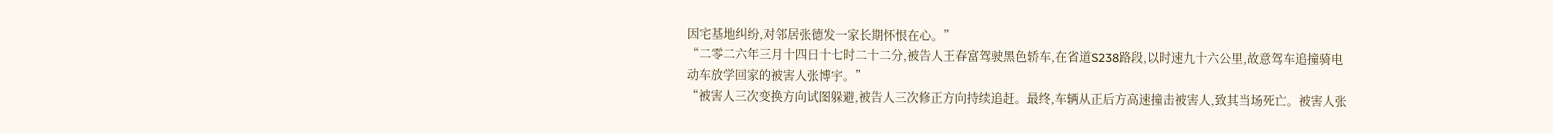因宅基地纠纷,对邻居张德发一家长期怀恨在心。”
“二零二六年三月十四日十七时二十二分,被告人王春富驾驶黑色轿车,在省道S238路段,以时速九十六公里,故意驾车追撞骑电动车放学回家的被害人张博宇。”
“被害人三次变换方向试图躲避,被告人三次修正方向持续追赶。最终,车辆从正后方高速撞击被害人,致其当场死亡。被害人张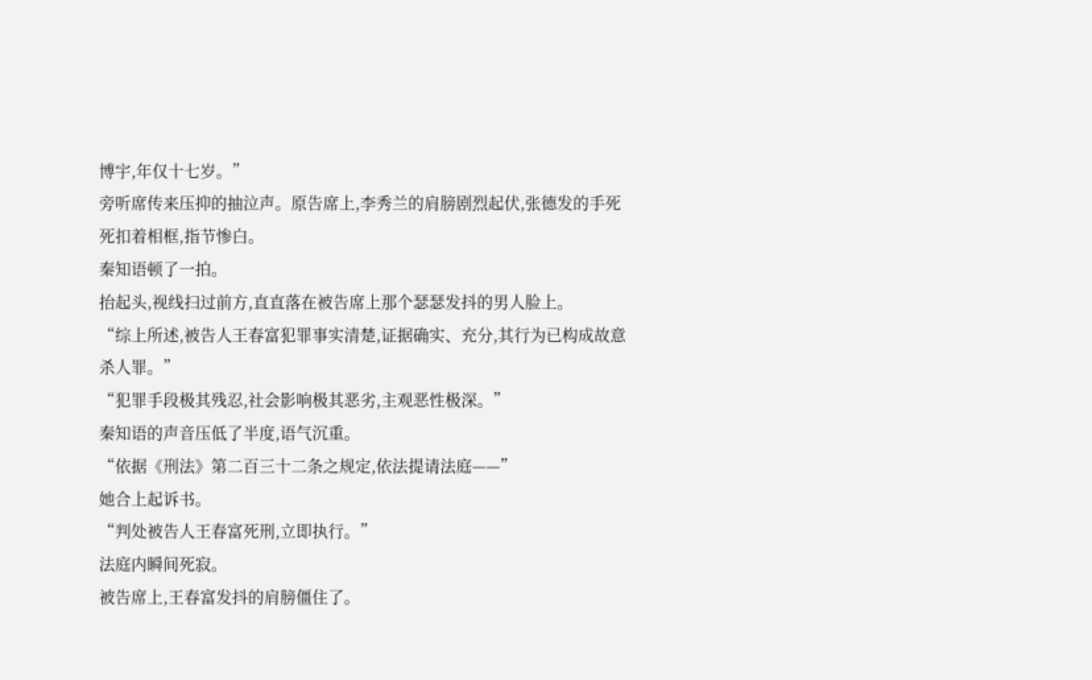博宇,年仅十七岁。”
旁听席传来压抑的抽泣声。原告席上,李秀兰的肩膀剧烈起伏,张德发的手死死扣着相框,指节惨白。
秦知语顿了一拍。
抬起头,视线扫过前方,直直落在被告席上那个瑟瑟发抖的男人脸上。
“综上所述,被告人王春富犯罪事实清楚,证据确实、充分,其行为已构成故意杀人罪。”
“犯罪手段极其残忍,社会影响极其恶劣,主观恶性极深。”
秦知语的声音压低了半度,语气沉重。
“依据《刑法》第二百三十二条之规定,依法提请法庭——”
她合上起诉书。
“判处被告人王春富死刑,立即执行。”
法庭内瞬间死寂。
被告席上,王春富发抖的肩膀僵住了。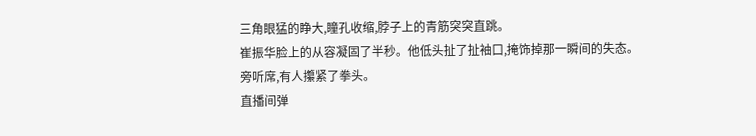三角眼猛的睁大,瞳孔收缩,脖子上的青筋突突直跳。
崔振华脸上的从容凝固了半秒。他低头扯了扯袖口,掩饰掉那一瞬间的失态。
旁听席,有人攥紧了拳头。
直播间弹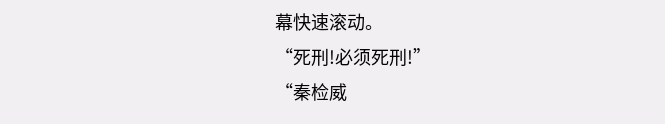幕快速滚动。
“死刑!必须死刑!”
“秦检威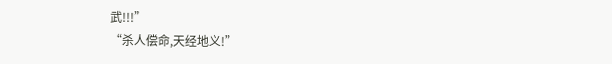武!!!”
“杀人偿命,天经地义!”